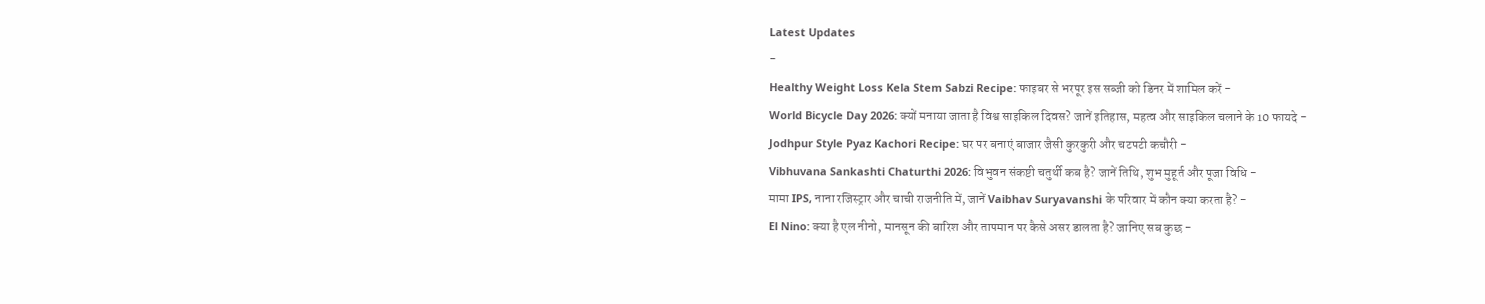Latest Updates
-
Healthy Weight Loss Kela Stem Sabzi Recipe: फाइबर से भरपूर इस सब्जी को डिनर में शामिल करें -
World Bicycle Day 2026: क्यों मनाया जाता है विश्व साइकिल दिवस? जानें इतिहास, महत्व और साइकिल चलाने के 10 फायदे -
Jodhpur Style Pyaz Kachori Recipe: घर पर बनाएं बाजार जैसी कुरकुरी और चटपटी कचौरी -
Vibhuvana Sankashti Chaturthi 2026: विभुवन संकष्टी चतुर्थी कब है? जानें तिथि, शुभ मुहूर्त और पूजा विधि -
मामा IPS, नाना रजिस्ट्रार और चाची राजनीति में, जानें Vaibhav Suryavanshi के परिवार में कौन क्या करता है? -
El Nino: क्या है एल नीनो, मानसून की बारिश और तापमान पर कैसे असर डालता है? जानिए सब कुछ -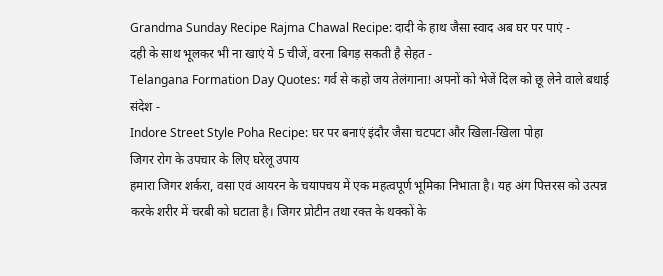Grandma Sunday Recipe Rajma Chawal Recipe: दादी के हाथ जैसा स्वाद अब घर पर पाएं -
दही के साथ भूलकर भी ना खाएं ये 5 चीजें, वरना बिगड़ सकती है सेहत -
Telangana Formation Day Quotes: गर्व से कहो जय तेलंगाना! अपनों को भेजें दिल को छू लेने वाले बधाई संदेश -
Indore Street Style Poha Recipe: घर पर बनाएं इंदौर जैसा चटपटा और खिला-खिला पोहा
जिगर रोग के उपचार के लिए घरेलू उपाय
हमारा जिगर शर्करा, वसा एवं आयरन के चयापचय में एक महत्वपूर्ण भूमिका निभाता है। यह अंग पित्तरस को उत्पन्न करके शरीर में चरबी को घटाता है। जिगर प्रोटीन तथा रक्त के थक्कों के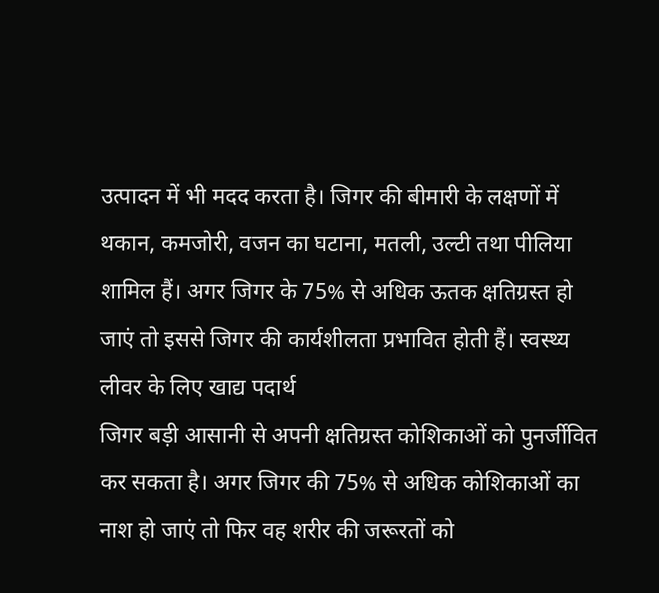उत्पादन में भी मदद करता है। जिगर की बीमारी के लक्षणों में थकान, कमजोरी, वजन का घटाना, मतली, उल्टी तथा पीलिया शामिल हैं। अगर जिगर के 75% से अधिक ऊतक क्षतिग्रस्त हो जाएं तो इससे जिगर की कार्यशीलता प्रभावित होती हैं। स्वस्थ्य लीवर के लिए खाद्य पदार्थ
जिगर बड़ी आसानी से अपनी क्षतिग्रस्त कोशिकाओं को पुनर्जीवित कर सकता है। अगर जिगर की 75% से अधिक कोशिकाओं का नाश हो जाएं तो फिर वह शरीर की जरूरतों को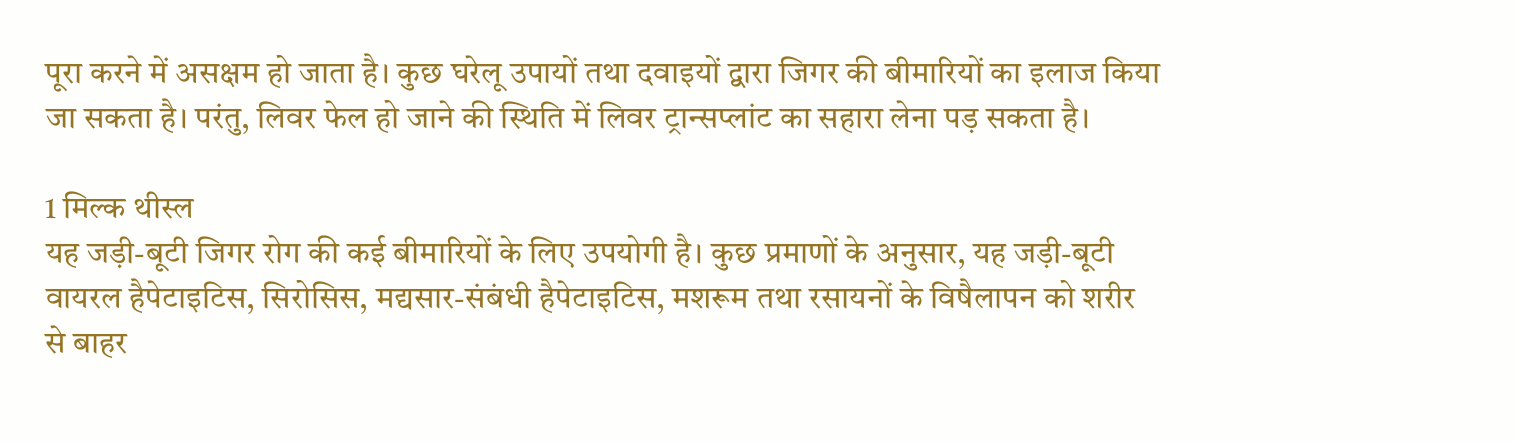पूरा करने में असक्षम हो जाता है। कुछ घरेलू उपायों तथा दवाइयों द्वारा जिगर की बीमारियों का इलाज किया जा सकता है। परंतु, लिवर फेल हो जाने की स्थिति में लिवर ट्रान्सप्लांट का सहारा लेना पड़ सकता है।

1 मिल्क थीस्ल
यह जड़ी-बूटी जिगर रोग की कई बीमारियों के लिए उपयोगी है। कुछ प्रमाणों के अनुसार, यह जड़ी-बूटी वायरल हैपेटाइटिस, सिरोसिस, मद्यसार-संबंधी हैपेटाइटिस, मशरूम तथा रसायनों के विषैलापन को शरीर से बाहर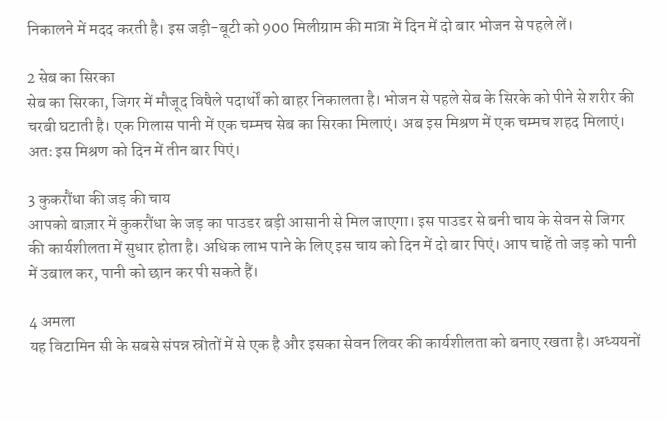निकालने में मदद करती है। इस जड़ी-बूटी को 900 मिलीग्राम की मात्रा में दिन में दो बार भोजन से पहले लें।

2 सेब का सिरका
सेब का सिरका, जिगर में मौजूद विषैले पदार्थों को बाहर निकालता है। भोजन से पहले सेब के सिरके को पीने से शरीर की चरबी घटाती है। एक गिलास पानी में एक चम्मच सेब का सिरका मिलाएं। अब इस मिश्रण में एक चम्मच शहद मिलाएं। अतः इस मिश्रण को दिन में तीन बार पिएं।

3 कुकरौंधा की जड़ की चाय
आपको बाज़ार में कुकरौंधा के जड़ का पाउडर बड़ी आसानी से मिल जाएगा। इस पाउडर से बनी चाय के सेवन से जिगर की कार्यशीलता में सुधार होता है। अधिक लाभ पाने के लिए इस चाय को दिन में दो बार पिएं। आप चाहें तो जड़ को पानी में उबाल कर, पानी को छान कर पी सकते हैं।

4 अमला
यह विटामिन सी के सबसे संपन्न स्रोतों में से एक है और इसका सेवन लिवर की कार्यशीलता को बनाए रखता है। अध्ययनों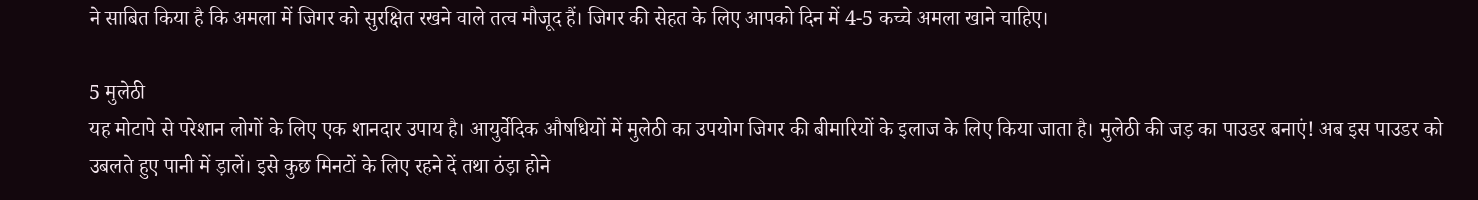ने साबित किया है कि अमला में जिगर को सुरक्षित रखने वाले तत्व मौजूद हैं। जिगर की सेहत के लिए आपको दिन में 4-5 कच्चे अमला खाने चाहिए।

5 मुलेठी
यह मोटापे से परेशान लोगों के लिए एक शानदार उपाय है। आयुर्वेदिक औषधियों में मुलेठी का उपयोग जिगर की बीमारियों के इलाज के लिए किया जाता है। मुलेठी की जड़ का पाउडर बनाएं! अब इस पाउडर को उबलते हुए पानी में ड़ालें। इसे कुछ मिनटों के लिए रहने दें तथा ठंड़ा होने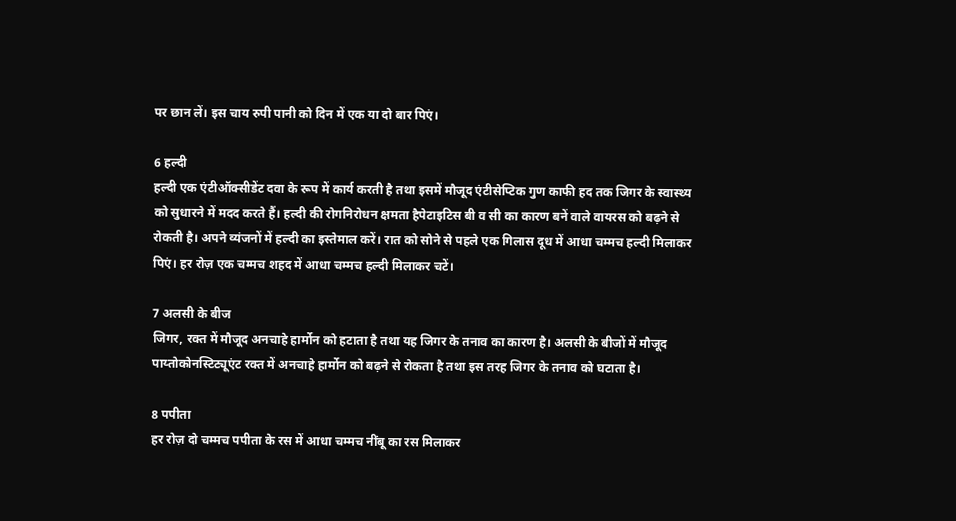पर छान लें। इस चाय रुपी पानी को दिन में एक या दो बार पिएं।

6 हल्दी
हल्दी एक एंटीऑक्सीडेंट दवा के रूप में कार्य करती है तथा इसमें मौजूद एंटीसेप्टिक गुण काफी हद तक जिगर के स्वास्थ्य को सुधारने में मदद करते हैं। हल्दी की रोगनिरोधन क्षमता हैपेटाइटिस बी व सी का कारण बनें वाले वायरस को बढ़ने से रोकती है। अपने व्यंजनों में हल्दी का इस्तेमाल करें। रात को सोने से पहले एक गिलास दूध में आधा चम्मच हल्दी मिलाकर पिएं। हर रोज़ एक चम्मच शहद में आधा चम्मच हल्दी मिलाकर चटें।

7 अलसी के बीज
जिगर, रक्त में मौजूद अनचाहे हार्मोन को हटाता है तथा यह जिगर के तनाव का कारण है। अलसी के बीजों में मौजूद पाय्तोकोनस्टिट्यूएंट रक्त में अनचाहे हार्मोन को बढ़ने से रोकता है तथा इस तरह जिगर के तनाव को घटाता है।

8 पपीता
हर रोज़ दो चम्मच पपीता के रस में आधा चम्मच नींबू का रस मिलाकर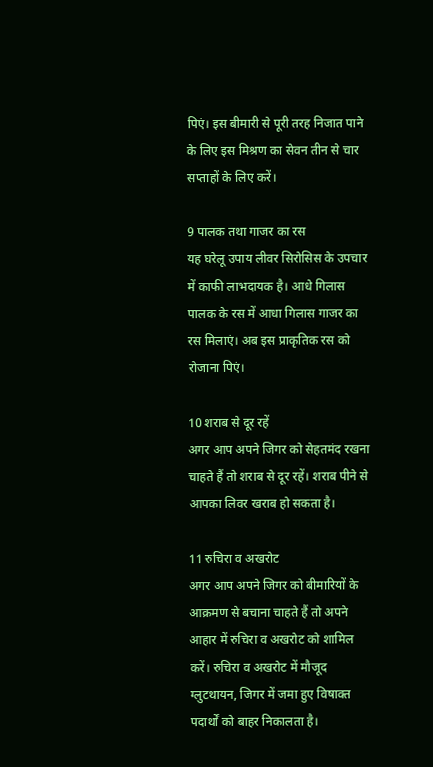पिएं। इस बीमारी से पूरी तरह निजात पाने के लिए इस मिश्रण का सेवन तीन से चार सप्ताहों के लिए करें।

9 पालक तथा गाजर का रस
यह घरेलू उपाय लीवर सिरोसिस के उपचार में काफी लाभदायक है। आधे गिलास पालक के रस में आधा गिलास गाजर का रस मिलाएं। अब इस प्राकृतिक रस को रोजाना पिएं।

10 शराब से दूर रहें
अगर आप अपने जिगर को सेहतमंद रखना चाहते हैं तो शराब से दूर रहें। शराब पीने से आपका लिवर खराब हो सकता है।

11 रुचिरा व अखरोट
अगर आप अपने जिगर को बीमारियों के आक्रमण से बचाना चाहते हैं तो अपने आहार में रुचिरा व अखरोट को शामिल करें। रुचिरा व अखरोट में मौजूद ग्लुटथायन, जिगर में जमा हुए विषाक्त पदार्थों को बाहर निकालता है।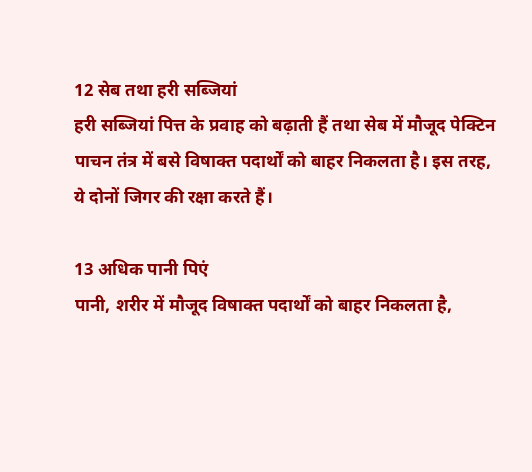12 सेब तथा हरी सब्जियां
हरी सब्जियां पित्त के प्रवाह को बढ़ाती हैं तथा सेब में मौजूद पेक्टिन पाचन तंत्र में बसे विषाक्त पदार्थों को बाहर निकलता है। इस तरह, ये दोनों जिगर की रक्षा करते हैं।

13 अधिक पानी पिएं
पानी, शरीर में मौजूद विषाक्त पदार्थों को बाहर निकलता है,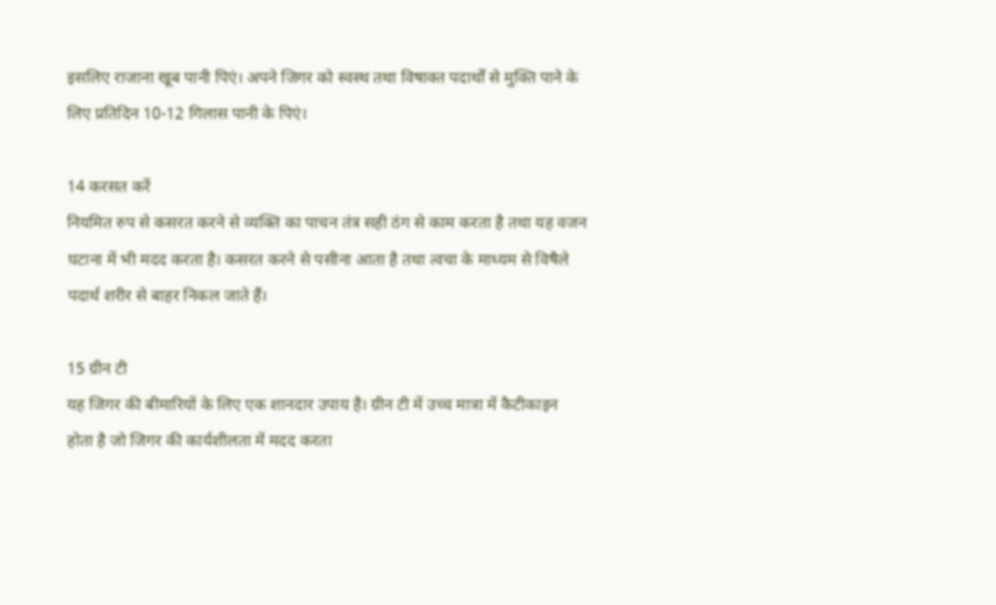इसलिए राजाना खूब पानी पिएं। अपने जिगर को स्वस्थ तथा विषाक्त पदार्थों से मुक्ति पाने के लिए प्रतिदिन 10-12 गिलास पानी के पिएं।

14 करसत करें
नियमित रुप से कसरत करने से व्यक्ति का पाचन तंत्र सही ठंग से काम करता है तथा यह वजन घटाना में भी मदद करता है। कसरत करने से पसीना आता है तथा त्वचा के माध्यम से विषैले पदार्थ शरीर से बाहर निकल जाते हैं।

15 ग्रीन टी
यह जिगर की बीमारियों के लिए एक शानदार उपाय है। ग्रीन टी में उच्च मात्रा में कैटीकाइन होता है जो जिगर की कार्यशीलता में मदद करता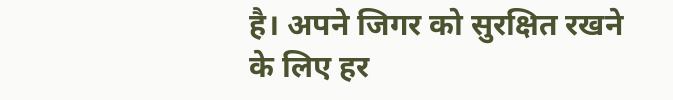है। अपने जिगर को सुरक्षित रखने के लिए हर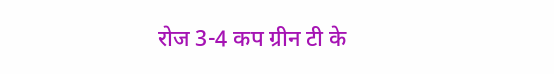रोज 3-4 कप ग्रीन टी के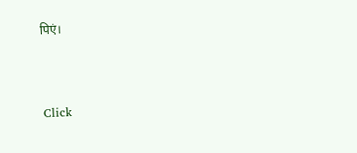पिएं।



Click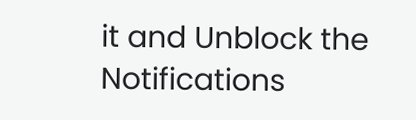it and Unblock the Notifications